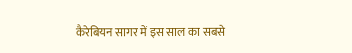कैरेबियन सागर में इस साल का सबसे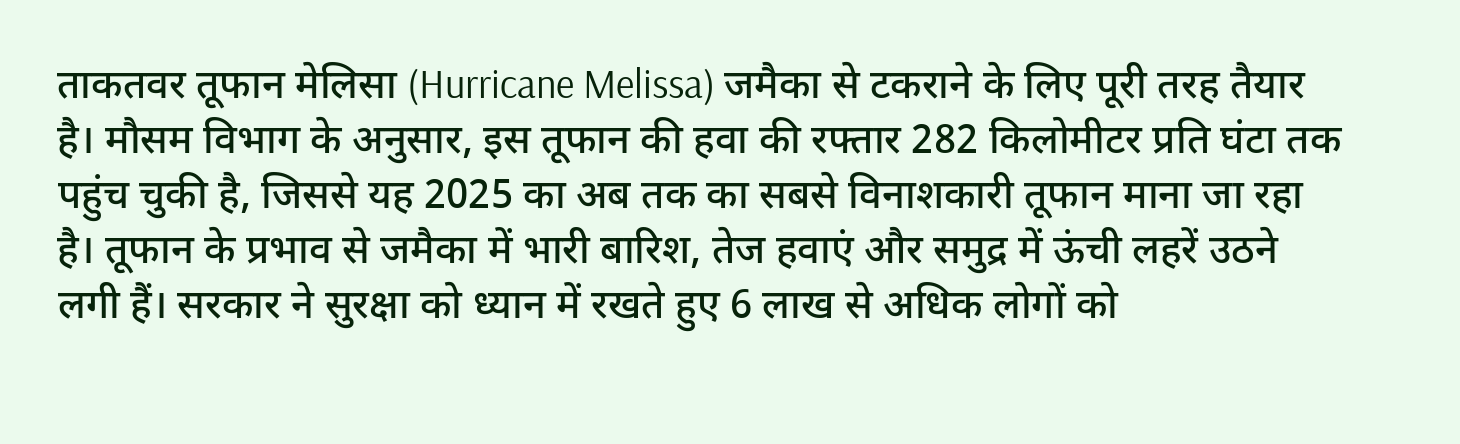ताकतवर तूफान मेलिसा (Hurricane Melissa) जमैका से टकराने के लिए पूरी तरह तैयार है। मौसम विभाग के अनुसार, इस तूफान की हवा की रफ्तार 282 किलोमीटर प्रति घंटा तक पहुंच चुकी है, जिससे यह 2025 का अब तक का सबसे विनाशकारी तूफान माना जा रहा है। तूफान के प्रभाव से जमैका में भारी बारिश, तेज हवाएं और समुद्र में ऊंची लहरें उठने लगी हैं। सरकार ने सुरक्षा को ध्यान में रखते हुए 6 लाख से अधिक लोगों को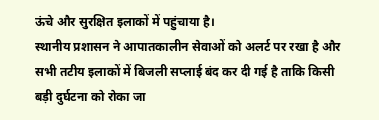ऊंचे और सुरक्षित इलाकों में पहुंचाया है।
स्थानीय प्रशासन ने आपातकालीन सेवाओं को अलर्ट पर रखा है और सभी तटीय इलाकों में बिजली सप्लाई बंद कर दी गई है ताकि किसी बड़ी दुर्घटना को रोका जा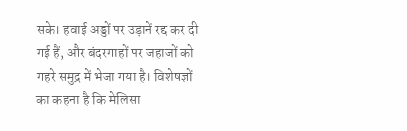सके। हवाई अड्डों पर उड़ानें रद्द कर दी गई हैं, और बंदरगाहों पर जहाजों को गहरे समुद्र में भेजा गया है। विशेषज्ञों का कहना है कि मेलिसा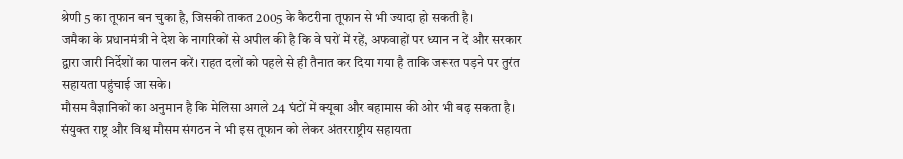श्रेणी 5 का तूफान बन चुका है, जिसकी ताकत 2005 के कैटरीना तूफान से भी ज्यादा हो सकती है।
जमैका के प्रधानमंत्री ने देश के नागरिकों से अपील की है कि वे घरों में रहें, अफवाहों पर ध्यान न दें और सरकार द्वारा जारी निर्देशों का पालन करें। राहत दलों को पहले से ही तैनात कर दिया गया है ताकि जरूरत पड़ने पर तुरंत सहायता पहुंचाई जा सके।
मौसम वैज्ञानिकों का अनुमान है कि मेलिसा अगले 24 घंटों में क्यूबा और बहामास की ओर भी बढ़ सकता है। संयुक्त राष्ट्र और विश्व मौसम संगठन ने भी इस तूफान को लेकर अंतरराष्ट्रीय सहायता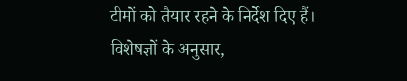टीमों को तैयार रहने के निर्देश दिए हैं।
विशेषज्ञों के अनुसार,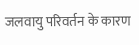जलवायु परिवर्तन के कारण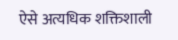ऐसे अत्यधिक शक्तिशाली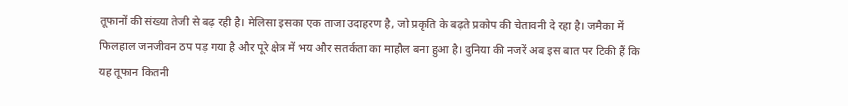तूफानों की संख्या तेजी से बढ़ रही है। मेलिसा इसका एक ताजा उदाहरण है, जो प्रकृति के बढ़ते प्रकोप की चेतावनी दे रहा है। जमैका में फिलहाल जनजीवन ठप पड़ गया है और पूरे क्षेत्र में भय और सतर्कता का माहौल बना हुआ है। दुनिया की नजरें अब इस बात पर टिकी हैं कि यह तूफान कितनी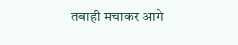तबाही मचाकर आगे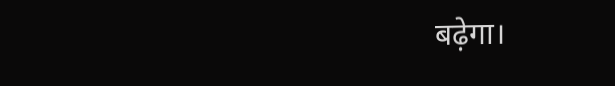बढ़ेगा।